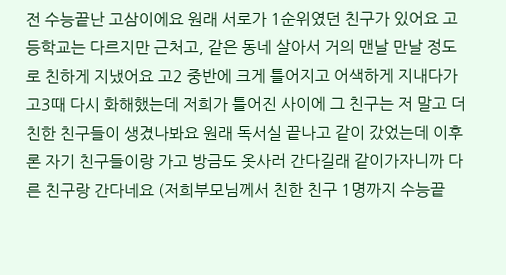전 수능끝난 고삼이에요 원래 서로가 1순위였던 친구가 있어요 고등학교는 다르지만 근처고, 같은 동네 살아서 거의 맨날 만날 정도로 친하게 지냈어요 고2 중반에 크게 틀어지고 어색하게 지내다가 고3때 다시 화해했는데 저희가 틀어진 사이에 그 친구는 저 말고 더 친한 친구들이 생겼나봐요 원래 독서실 끝나고 같이 갔었는데 이후론 자기 친구들이랑 가고 방금도 옷사러 간다길래 같이가자니까 다른 친구랑 간다네요 (저희부모님께서 친한 친구 1명까지 수능끝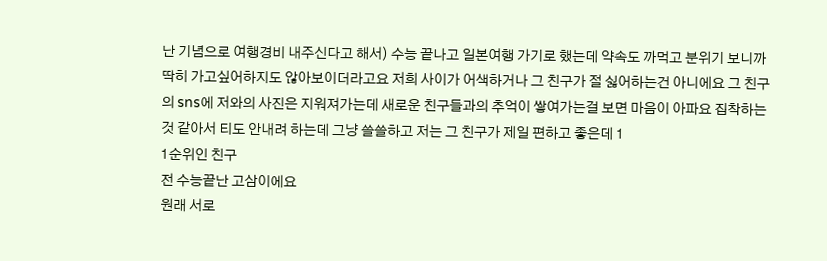난 기념으로 여행경비 내주신다고 해서) 수능 끝나고 일본여행 가기로 했는데 약속도 까먹고 분위기 보니까 딱히 가고싶어하지도 않아보이더라고요 저희 사이가 어색하거나 그 친구가 절 싫어하는건 아니에요 그 친구의 sns에 저와의 사진은 지워져가는데 새로운 친구들과의 추억이 쌓여가는걸 보면 마음이 아파요 집착하는것 같아서 티도 안내려 하는데 그냥 쓸쓸하고 저는 그 친구가 제일 편하고 좋은데 1
1순위인 친구
전 수능끝난 고삼이에요
원래 서로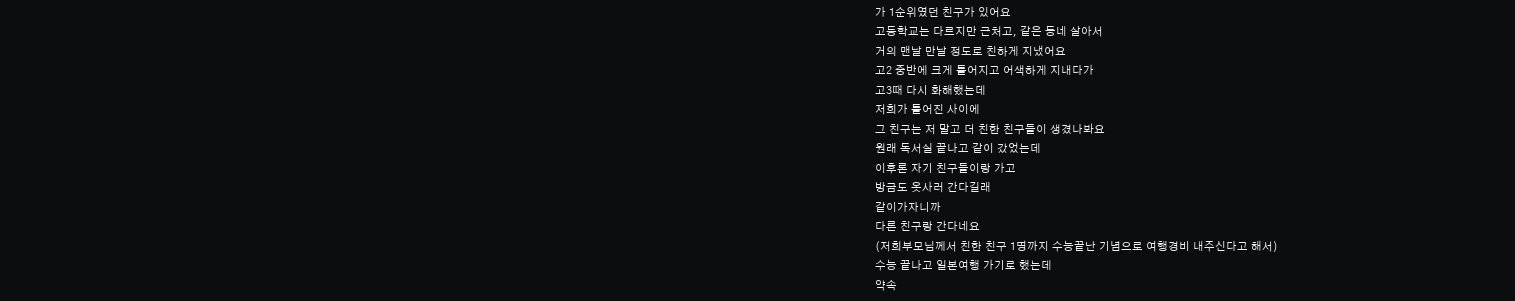가 1순위였던 친구가 있어요
고등학교는 다르지만 근처고, 같은 동네 살아서
거의 맨날 만날 정도로 친하게 지냈어요
고2 중반에 크게 틀어지고 어색하게 지내다가
고3때 다시 화해했는데
저희가 틀어진 사이에
그 친구는 저 말고 더 친한 친구들이 생겼나봐요
원래 독서실 끝나고 같이 갔었는데
이후론 자기 친구들이랑 가고
방금도 옷사러 간다길래
같이가자니까
다른 친구랑 간다네요
(저희부모님께서 친한 친구 1명까지 수능끝난 기념으로 여행경비 내주신다고 해서)
수능 끝나고 일본여행 가기로 했는데
약속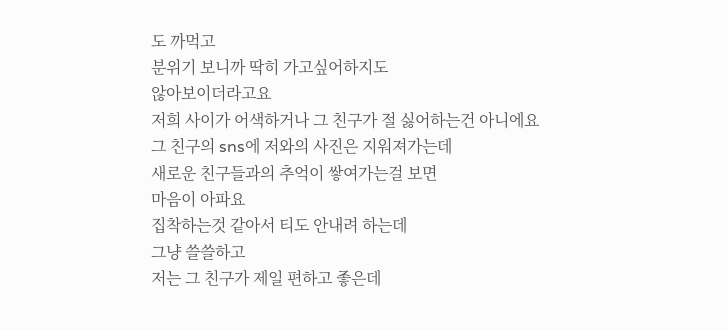도 까먹고
분위기 보니까 딱히 가고싶어하지도
않아보이더라고요
저희 사이가 어색하거나 그 친구가 절 싫어하는건 아니에요
그 친구의 sns에 저와의 사진은 지워져가는데
새로운 친구들과의 추억이 쌓여가는걸 보면
마음이 아파요
집착하는것 같아서 티도 안내려 하는데
그냥 쓸쓸하고
저는 그 친구가 제일 편하고 좋은데